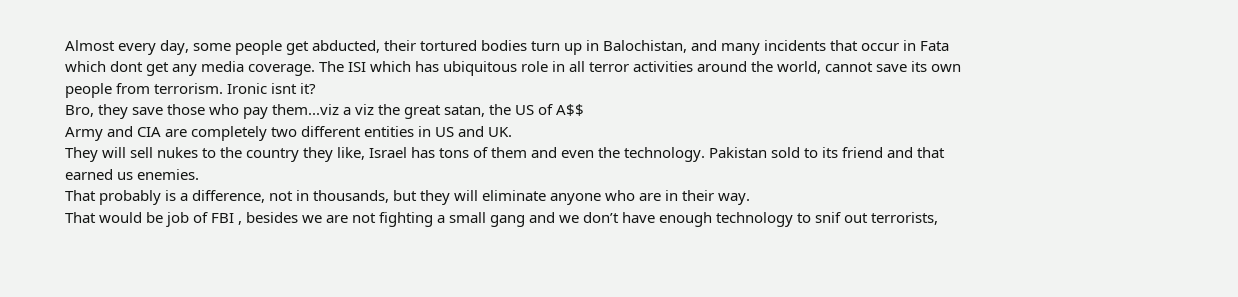Almost every day, some people get abducted, their tortured bodies turn up in Balochistan, and many incidents that occur in Fata which dont get any media coverage. The ISI which has ubiquitous role in all terror activities around the world, cannot save its own people from terrorism. Ironic isnt it?
Bro, they save those who pay them...viz a viz the great satan, the US of A$$
Army and CIA are completely two different entities in US and UK.
They will sell nukes to the country they like, Israel has tons of them and even the technology. Pakistan sold to its friend and that earned us enemies.
That probably is a difference, not in thousands, but they will eliminate anyone who are in their way.
That would be job of FBI , besides we are not fighting a small gang and we don’t have enough technology to snif out terrorists,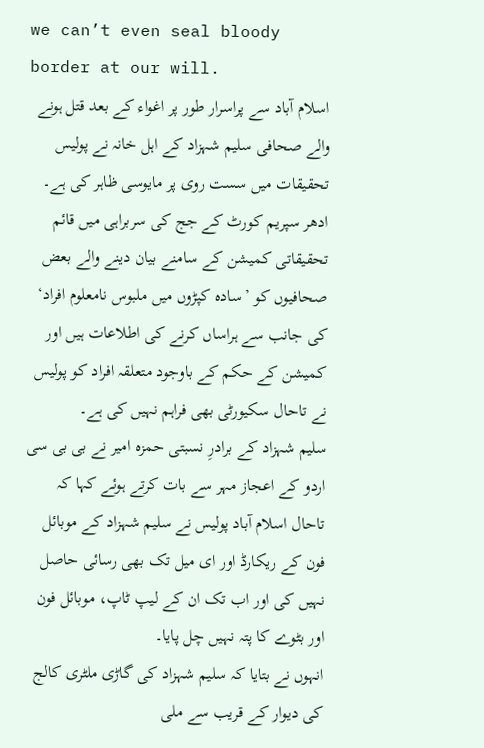we can’t even seal bloody border at our will.
اسلام آباد سے پراسرار طور پر اغواء کے بعد قتل ہونے والے صحافی سلیم شہزاد کے اہل خانہ نے پولیس تحقیقات میں سست روی پر مایوسی ظاہر کی ہے۔ ادھر سپریم کورٹ کے جج کی سربراہی میں قائم تحقیقاتی کمیشن کے سامنے بیان دینے والے بعض صحافیوں کو ’سادہ کپڑوں میں ملبوس نامعلوم افراد‘ کی جانب سے ہراساں کرنے کی اطلاعات ہیں اور کمیشن کے حکم کے باوجود متعلقہ افراد کو پولیس نے تاحال سکیورٹی بھی فراہم نہیں کی ہے۔
سلیم شہزاد کے برادرِ نسبتی حمزہ امیر نے بی بی سی اردو کے اعجاز مہر سے بات کرتے ہوئے کہا کہ تاحال اسلام آباد پولیس نے سلیم شہزاد کے موبائل فون کے ریکارڈ اور ای میل تک بھی رسائی حاصل نہیں کی اور اب تک ان کے لیپ ٹاپ، موبائل فون اور بٹوے کا پتہ نہیں چل پایا۔
انہوں نے بتایا کہ سلیم شہزاد کی گاڑی ملٹری کالج کی دیوار کے قریب سے ملی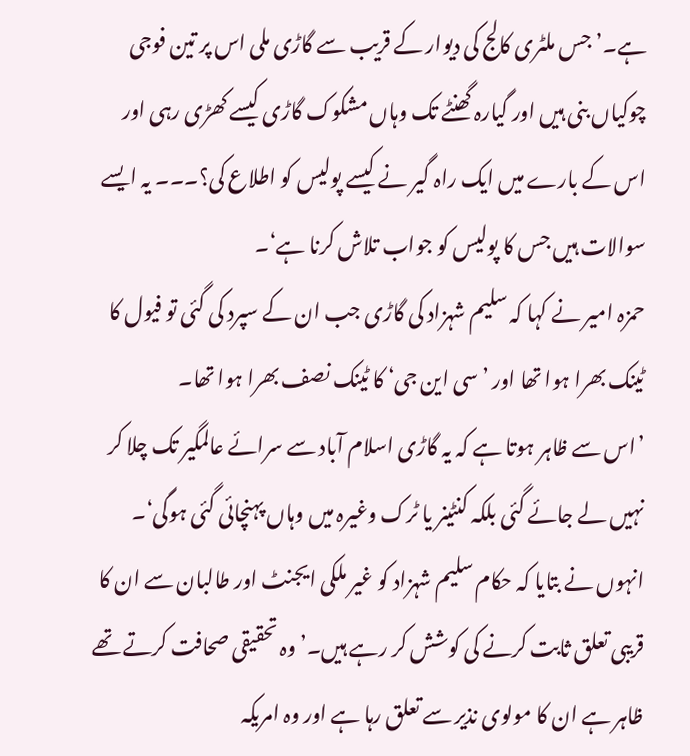ہے۔’جس ملٹری کالج کی دیوار کے قریب سے گاڑی ملی اس پر تین فوجی چوکیاں بنی ہیں اور گیارہ گھنٹے تک وہاں مشکوک گاڑی کیسے کھڑی رہی اور اس کے بارے میں ایک راہ گیر نے کیسے پولیس کو اطلاع کی؟۔۔۔ یہ ایسے سوالات ہیں جس کا پولیس کو جواب تلاش کرنا ہے‘۔
حمزہ امیر نے کہا کہ سلیم شہزاد کی گاڑی جب ان کے سپرد کی گئی تو فیول کا ٹینک بھرا ہوا تھا اور ’سی این جی‘ کا ٹینک نصف بھرا ہوا تھا۔
’اس سے ظاہر ہوتا ہے کہ یہ گاڑی اسلام آباد سے سرائے عالمگیر تک چلا کر نہیں لے جائے گئی بلکہ کنٹینر یا ٹرک وغیرہ میں وہاں پہنچائی گئی ہوگی‘۔ انہوں نے بتایا کہ حکام سلیم شہزاد کو غیر ملکی ایجنٹ اور طالبان سے ان کا قریبی تعلق ثابت کرنے کی کوشش کر رہے ہیں۔’وہ تحقیقی صحافت کرتے تھے ظاہر ہے ان کا مولوی نذیر سے تعلق رہا ہے اور وہ امریکہ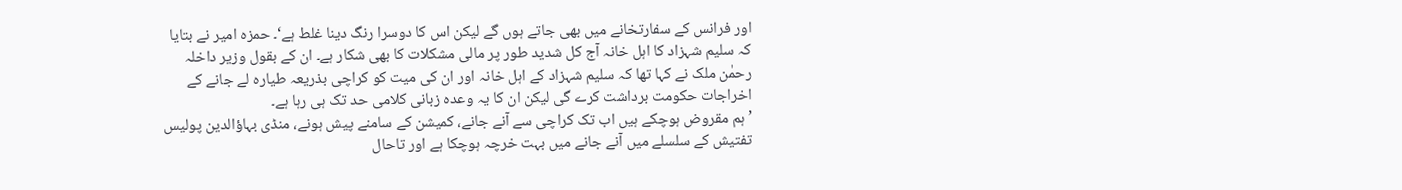اور فرانس کے سفارتخانے میں بھی جاتے ہوں گے لیکن اس کا دوسرا رنگ دینا غلط ہے‘۔ حمزہ امیر نے بتایا کہ سلیم شہزاد کا اہل خانہ آج کل شدید طور پر مالی مشکلات کا بھی شکار ہے۔ ان کے بقول وزیر داخلہ رحمٰن ملک نے کہا تھا کہ سلیم شہزاد کے اہل خانہ اور ان کی میت کو کراچی بذریعہ طیارہ لے جانے کے اخراجات حکومت برداشت کرے گی لیکن ان کا یہ وعدہ زبانی کلامی حد تک ہی رہا ہے۔
’ہم مقروض ہوچکے ہیں اب تک کراچی سے آنے جانے، کمیشن کے سامنے پیش ہونے، منڈی بہاؤالدین پولیس تفتیش کے سلسلے میں آنے جانے میں بہت خرچہ ہوچکا ہے اور تاحال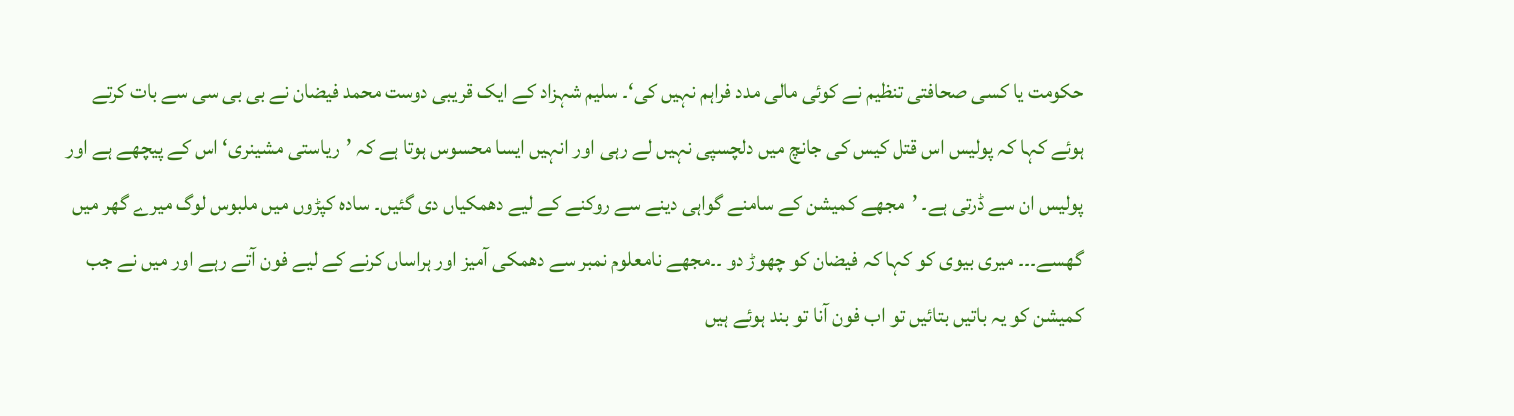حکومت یا کسی صحافتی تنظیم نے کوئی مالی مدد فراہم نہیں کی‘۔ سلیم شہزاد کے ایک قریبی دوست محمد فیضان نے بی بی سی سے بات کرتے ہوئے کہا کہ پولیس اس قتل کیس کی جانچ میں دلچسپی نہیں لے رہی اور انہیں ایسا محسوس ہوتا ہے کہ ’ریاستی مشینری‘ اس کے پیچھے ہے اور پولیس ان سے ڈرتی ہے۔ ’مجھے کمیشن کے سامنے گواہی دینے سے روکنے کے لیے دھمکیاں دی گئیں۔ سادہ کپڑوں میں ملبوس لوگ میرے گھر میں گھسے۔۔۔ میری بیوی کو کہا کہ فیضان کو چھوڑ دو ۔۔مجھے نامعلوم نمبر سے دھمکی آمیز اور ہراساں کرنے کے لیے فون آتے رہے اور میں نے جب کمیشن کو یہ باتیں بتائیں تو اب فون آنا تو بند ہوئے ہیں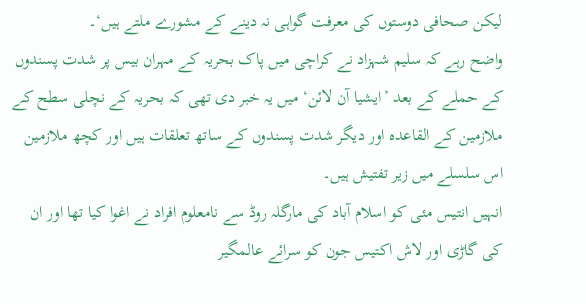لیکن صحافی دوستوں کی معرفت گواہی نہ دینے کے مشورے ملتے ہیں‘۔
واضح رہے کہ سلیم شہزاد نے کراچی میں پاک بحریہ کے مہران بیس پر شدت پسندوں کے حملے کے بعد ’ایشیا آن لائن‘ میں یہ خبر دی تھی کہ بحریہ کے نچلی سطح کے ملازمین کے القاعدہ اور دیگر شدت پسندوں کے ساتھ تعلقات ہیں اور کچھ ملازمین اس سلسلے میں زیر تفتیش ہیں۔
انہیں انتیس مئی کو اسلام آباد کی مارگلہ روڈ سے نامعلوم افراد نے اغوا کیا تھا اور ان کی گاڑی اور لاش اکتیس جون کو سرائے عالمگیر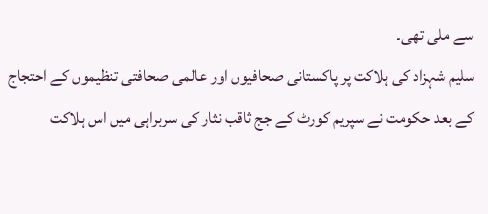سے ملی تھی۔
سلیم شہزاد کی ہلاکت پر پاکستانی صحافیوں اور عالمی صحافتی تنظیموں کے احتجاج کے بعد حکومت نے سپریم کورٹ کے جج ثاقب نثار کی سربراہی میں اس ہلاکت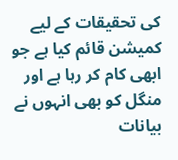کی تحقیقات کے لیے کمیشن قائم کیا ہے جو ابھی کام کر رہا ہے اور منگل کو بھی انہوں نے بیانات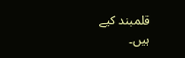قلمبند کیے ہیں۔